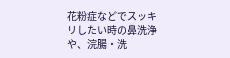花粉症などでスッキリしたい時の鼻洗浄や、浣腸・洗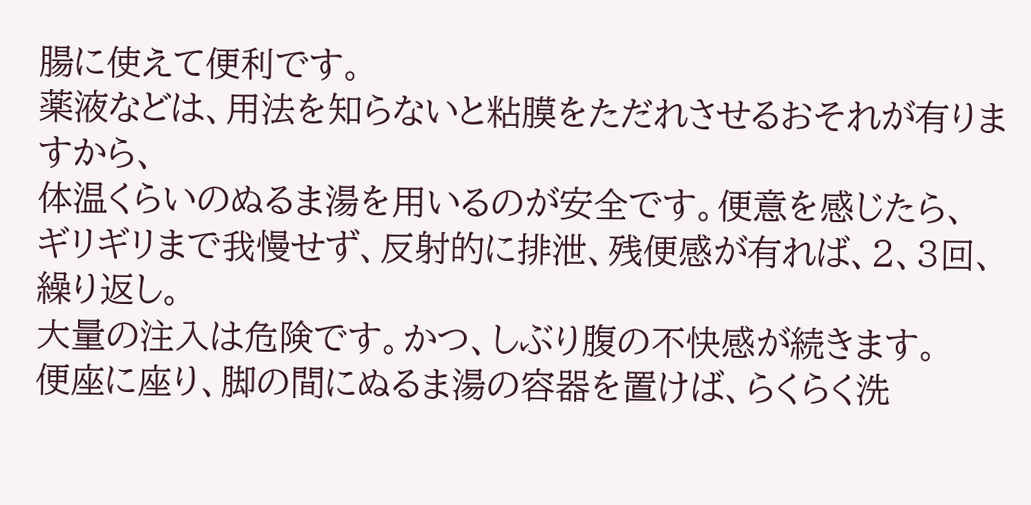腸に使えて便利です。
薬液などは、用法を知らないと粘膜をただれさせるおそれが有りますから、
体温くらいのぬるま湯を用いるのが安全です。便意を感じたら、
ギリギリまで我慢せず、反射的に排泄、残便感が有れば、2、3回、繰り返し。
大量の注入は危険です。かつ、しぶり腹の不快感が続きます。
便座に座り、脚の間にぬるま湯の容器を置けば、らくらく洗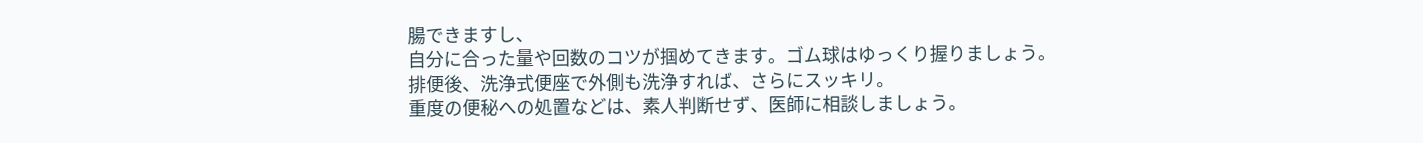腸できますし、
自分に合った量や回数のコツが掴めてきます。ゴム球はゆっくり握りましょう。
排便後、洗浄式便座で外側も洗浄すれば、さらにスッキリ。
重度の便秘への処置などは、素人判断せず、医師に相談しましょう。